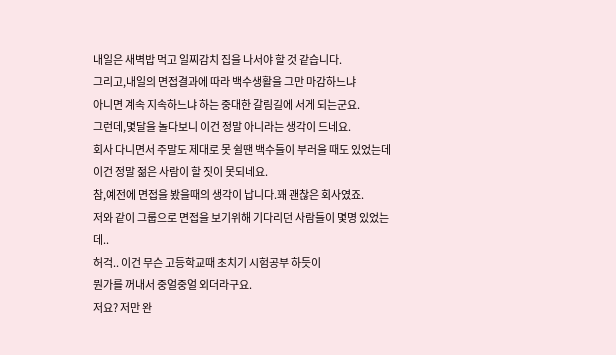내일은 새벽밥 먹고 일찌감치 집을 나서야 할 것 같습니다.
그리고,내일의 면접결과에 따라 백수생활을 그만 마감하느냐
아니면 계속 지속하느냐 하는 중대한 갈림길에 서게 되는군요.
그런데,몇달을 놀다보니 이건 정말 아니라는 생각이 드네요.
회사 다니면서 주말도 제대로 못 쉴땐 백수들이 부러울 때도 있었는데
이건 정말 젊은 사람이 할 짓이 못되네요.
참,예전에 면접을 봤을때의 생각이 납니다.꽤 괜찮은 회사였죠.
저와 같이 그룹으로 면접을 보기위해 기다리던 사람들이 몇명 있었는데..
허걱.. 이건 무슨 고등학교때 초치기 시험공부 하듯이
뭔가를 꺼내서 중얼중얼 외더라구요.
저요? 저만 완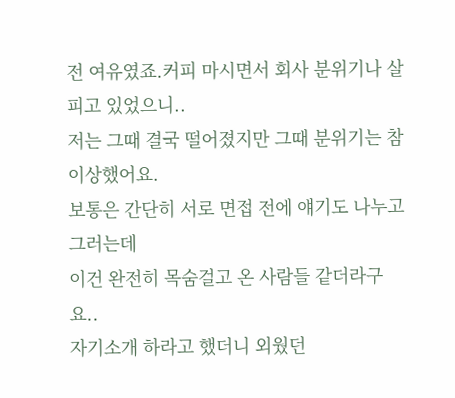전 여유였죠.커피 마시면서 회사 분위기나 살피고 있었으니..
저는 그때 결국 떨어졌지만 그때 분위기는 참 이상했어요.
보통은 간단히 서로 면접 전에 얘기도 나누고 그러는데
이건 완전히 목숨걸고 온 사람들 같더라구요..
자기소개 하라고 했더니 외웠던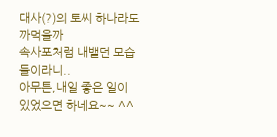대사(?)의 토씨 하나라도 까먹을까
속사포처럼 내뱉던 모습들이라니..
아무튼,내일 좋은 일이 있었으면 하네요~~ ^^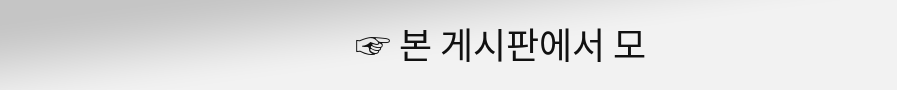☞ 본 게시판에서 모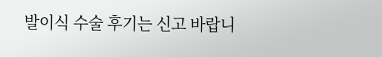발이식 수술 후기는 신고 바랍니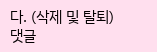다. (삭제 및 탈퇴)
댓글